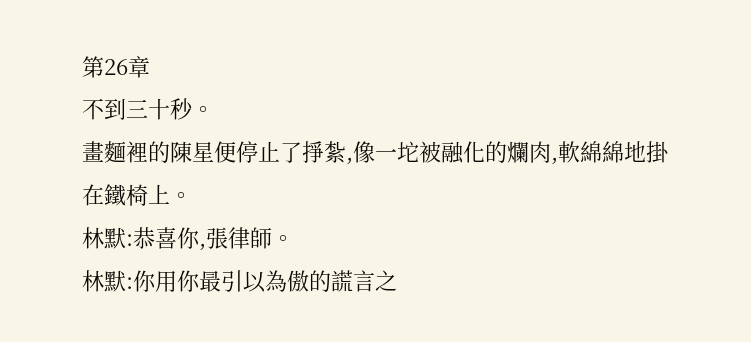第26章
不到三十秒。
畫麵裡的陳星便停止了掙紮,像一坨被融化的爛肉,軟綿綿地掛在鐵椅上。
林默:恭喜你,張律師。
林默:你用你最引以為傲的謊言之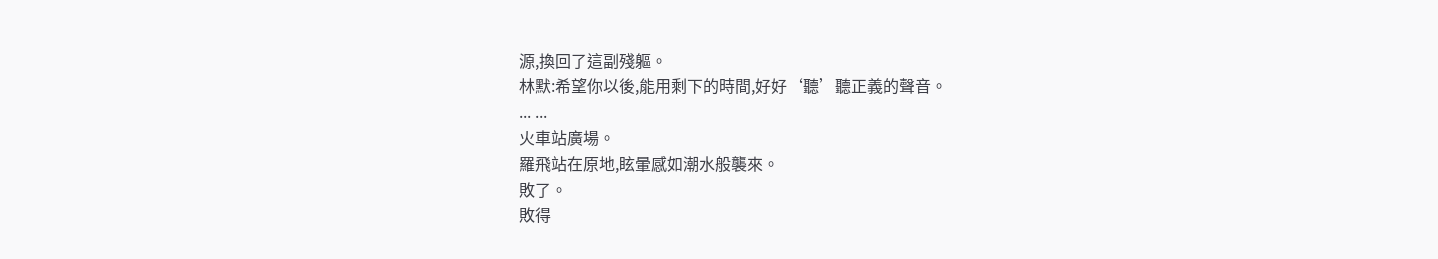源,換回了這副殘軀。
林默:希望你以後,能用剩下的時間,好好‘聽’聽正義的聲音。
... ...
火車站廣場。
羅飛站在原地,眩暈感如潮水般襲來。
敗了。
敗得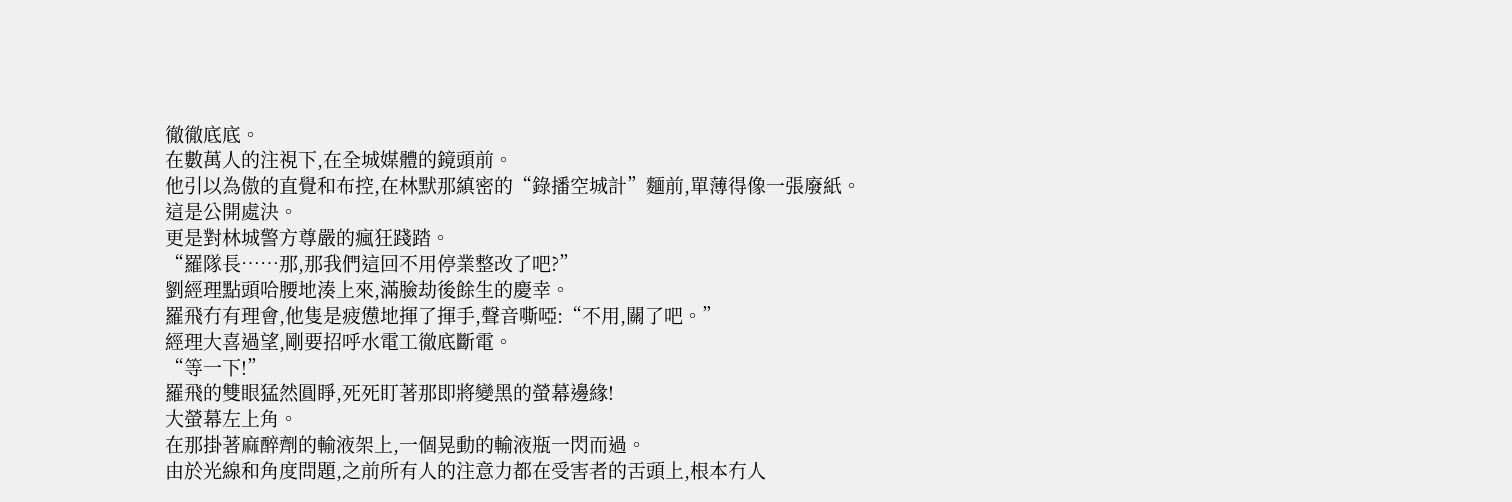徹徹底底。
在數萬人的注視下,在全城媒體的鏡頭前。
他引以為傲的直覺和布控,在林默那縝密的“錄播空城計”麵前,單薄得像一張廢紙。
這是公開處決。
更是對林城警方尊嚴的瘋狂踐踏。
“羅隊長……那,那我們這回不用停業整改了吧?”
劉經理點頭哈腰地湊上來,滿臉劫後餘生的慶幸。
羅飛冇有理會,他隻是疲憊地揮了揮手,聲音嘶啞:“不用,關了吧。”
經理大喜過望,剛要招呼水電工徹底斷電。
“等一下!”
羅飛的雙眼猛然圓睜,死死盯著那即將變黑的螢幕邊緣!
大螢幕左上角。
在那掛著麻醉劑的輸液架上,一個晃動的輸液瓶一閃而過。
由於光線和角度問題,之前所有人的注意力都在受害者的舌頭上,根本冇人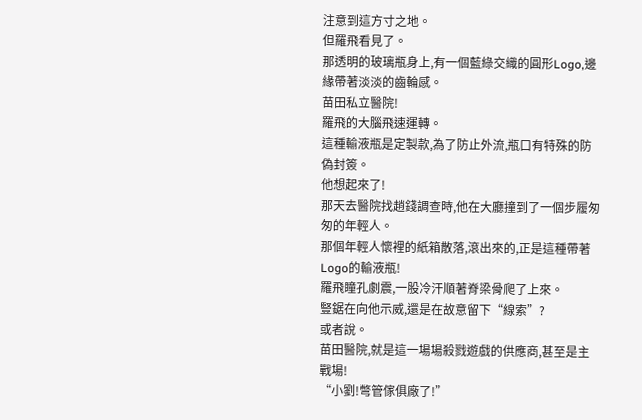注意到這方寸之地。
但羅飛看見了。
那透明的玻璃瓶身上,有一個藍綠交織的圓形Logo,邊緣帶著淡淡的齒輪感。
苗田私立醫院!
羅飛的大腦飛速運轉。
這種輸液瓶是定製款,為了防止外流,瓶口有特殊的防偽封簽。
他想起來了!
那天去醫院找趙錢調查時,他在大廳撞到了一個步履匆匆的年輕人。
那個年輕人懷裡的紙箱散落,滾出來的,正是這種帶著Logo的輸液瓶!
羅飛瞳孔劇震,一股冷汗順著脊梁骨爬了上來。
豎鋸在向他示威,還是在故意留下“線索”?
或者說。
苗田醫院,就是這一場場殺戮遊戲的供應商,甚至是主戰場!
“小劉!彆管傢俱廠了!”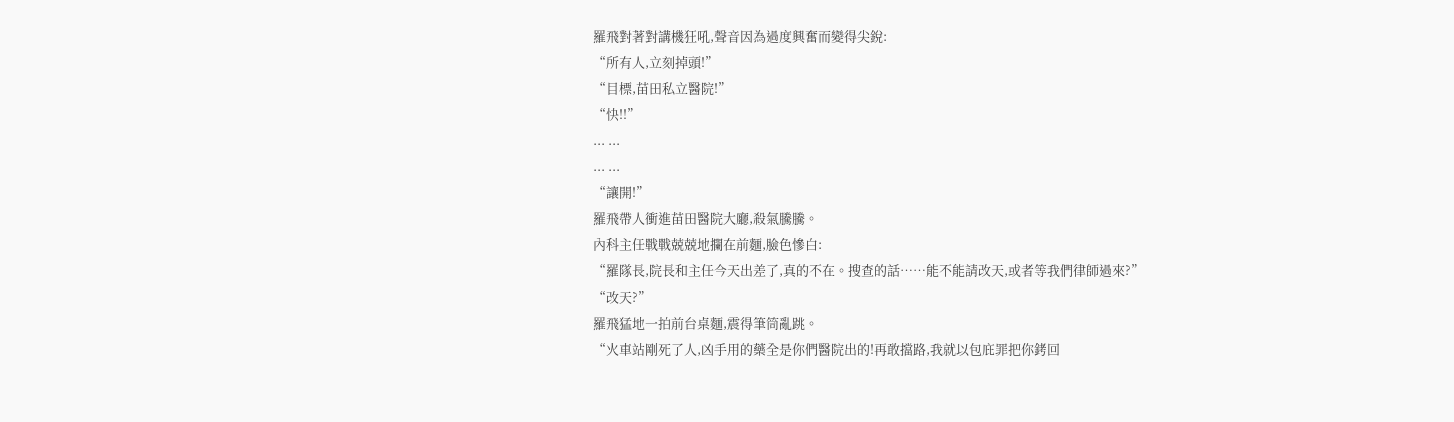羅飛對著對講機狂吼,聲音因為過度興奮而變得尖銳:
“所有人,立刻掉頭!”
“目標,苗田私立醫院!”
“快!!”
... ...
... ...
“讓開!”
羅飛帶人衝進苗田醫院大廳,殺氣騰騰。
內科主任戰戰兢兢地攔在前麵,臉色慘白:
“羅隊長,院長和主任今天出差了,真的不在。搜查的話……能不能請改天,或者等我們律師過來?”
“改天?”
羅飛猛地一拍前台桌麵,震得筆筒亂跳。
“火車站剛死了人,凶手用的藥全是你們醫院出的!再敢擋路,我就以包庇罪把你銬回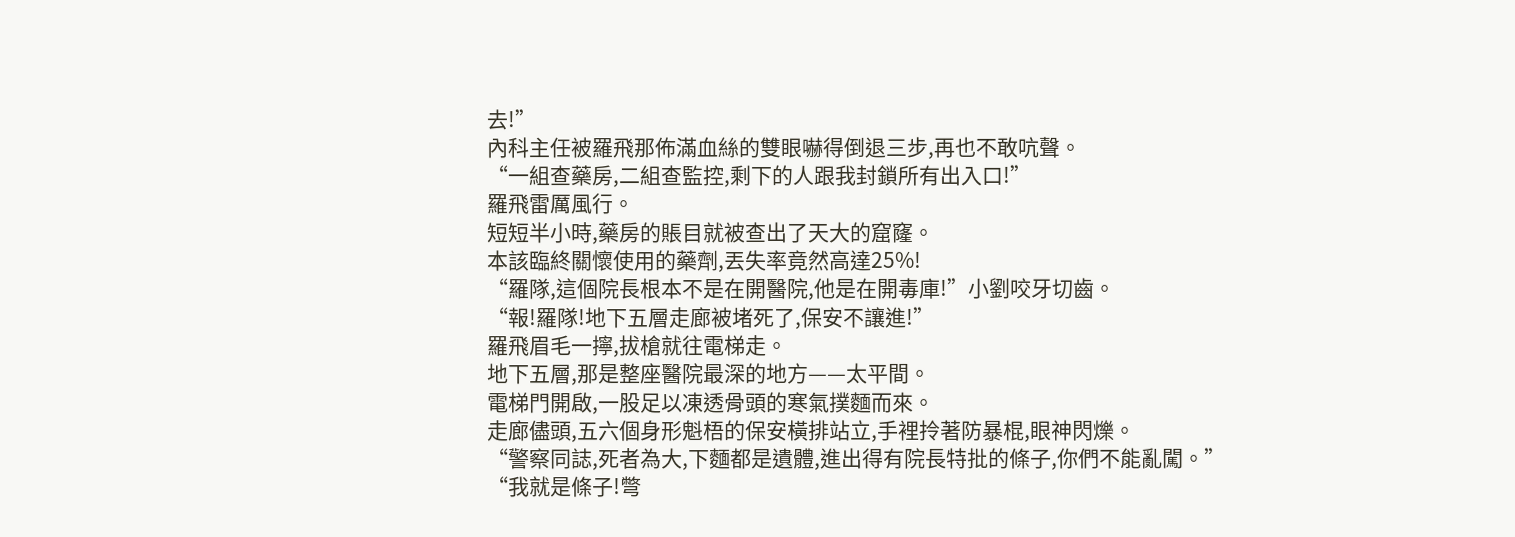去!”
內科主任被羅飛那佈滿血絲的雙眼嚇得倒退三步,再也不敢吭聲。
“一組查藥房,二組查監控,剩下的人跟我封鎖所有出入口!”
羅飛雷厲風行。
短短半小時,藥房的賬目就被查出了天大的窟窿。
本該臨終關懷使用的藥劑,丟失率竟然高達25%!
“羅隊,這個院長根本不是在開醫院,他是在開毒庫!”小劉咬牙切齒。
“報!羅隊!地下五層走廊被堵死了,保安不讓進!”
羅飛眉毛一擰,拔槍就往電梯走。
地下五層,那是整座醫院最深的地方——太平間。
電梯門開啟,一股足以凍透骨頭的寒氣撲麵而來。
走廊儘頭,五六個身形魁梧的保安橫排站立,手裡拎著防暴棍,眼神閃爍。
“警察同誌,死者為大,下麵都是遺體,進出得有院長特批的條子,你們不能亂闖。”
“我就是條子!彆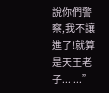說你們警察,我不讓進了!就算是天王老子... ...”